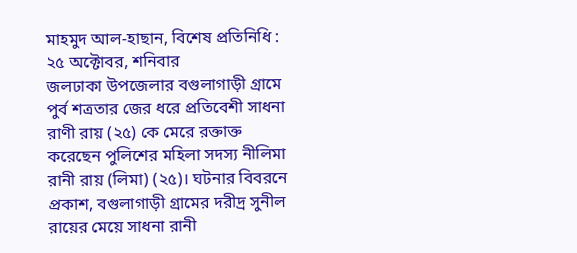মাহমুদ আল-হাছান, বিশেষ প্রতিনিধি :
২৫ অক্টোবর, শনিবার
জলঢাকা উপজেলার বগুলাগাড়ী গ্রামে পুর্ব শত্রতার জের ধরে প্রতিবেশী সাধনা রাণী রায় (২৫) কে মেরে রক্তাক্ত করেছেন পুলিশের মহিলা সদস্য নীলিমা রানী রায় (লিমা) (২৫)। ঘটনার বিবরনে প্রকাশ, বগুলাগাড়ী গ্রামের দরীদ্র সুনীল রায়ের মেয়ে সাধনা রানী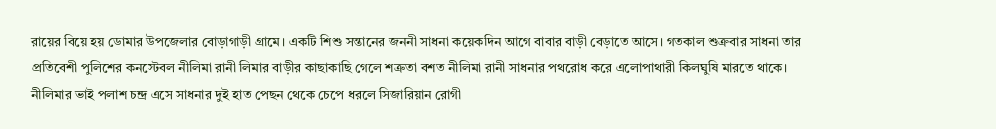রায়ের বিয়ে হয় ডোমার উপজেলার বোড়াগাড়ী গ্রামে। একটি শিশু সন্তানের জননী সাধনা কয়েকদিন আগে বাবার বাড়ী বেড়াতে আসে। গতকাল শুক্রবার সাধনা তার প্রতিবেশী পুলিশের কনস্টেবল নীলিমা রানী লিমার বাড়ীর কাছাকাছি গেলে শত্রুতা বশত নীলিমা রানী সাধনার পথরোধ করে এলোপাথারী কিলঘুষি মারতে থাকে। নীলিমার ভাই পলাশ চন্দ্র এসে সাধনার দুই হাত পেছন থেকে চেপে ধরলে সিজারিয়ান রোগী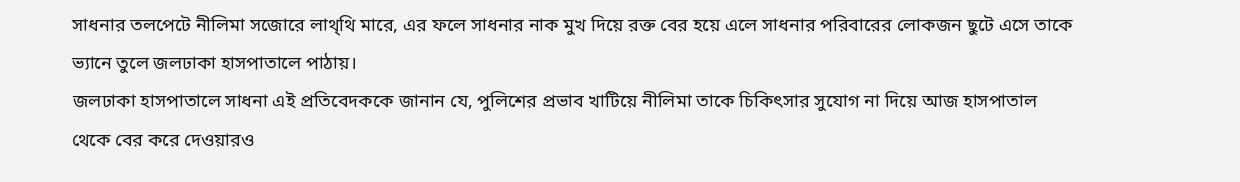সাধনার তলপেটে নীলিমা সজোরে লাথ্থি মারে, এর ফলে সাধনার নাক মুখ দিয়ে রক্ত বের হয়ে এলে সাধনার পরিবারের লোকজন ছুটে এসে তাকে ভ্যানে তুলে জলঢাকা হাসপাতালে পাঠায়।
জলঢাকা হাসপাতালে সাধনা এই প্রতিবেদককে জানান যে, পুলিশের প্রভাব খাটিয়ে নীলিমা তাকে চিকিৎসার সুযোগ না দিয়ে আজ হাসপাতাল থেকে বের করে দেওয়ারও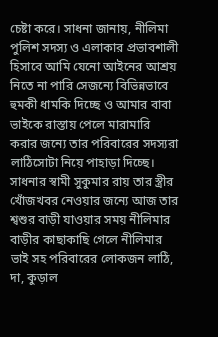চেষ্টা করে। সাধনা জানায়, নীলিমা পুলিশ সদস্য ও এলাকার প্রভাবশালী হিসাবে আমি যেনো আইনের আশ্রয় নিতে না পারি সেজন্যে বিভিন্নভাবে হুমকী ধামকি দিচ্ছে ও আমার বাবা ভাইকে রাস্তায় পেলে মারামারি করার জন্যে তার পরিবারের সদস্যরা লাঠিসোটা নিয়ে পাহাড়া দিচ্ছে। সাধনার স্বামী সুকুমার রায় তার স্ত্রীর খোঁজখবর নেওয়ার জন্যে আজ তার শ্বশুর বাড়ী যাওয়ার সময় নীলিমার বাড়ীর কাছাকাছি গেলে নীলিমার ভাই সহ পরিবারের লোকজন লাঠি, দা, কুড়াল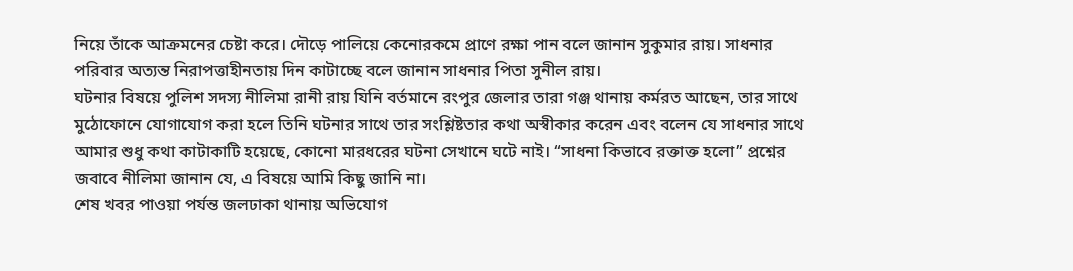নিয়ে তাঁকে আক্রমনের চেষ্টা করে। দৌড়ে পালিয়ে কেনোরকমে প্রাণে রক্ষা পান বলে জানান সুকুমার রায়। সাধনার পরিবার অত্যন্ত নিরাপত্তাহীনতায় দিন কাটাচ্ছে বলে জানান সাধনার পিতা সুনীল রায়।
ঘটনার বিষয়ে পুলিশ সদস্য নীলিমা রানী রায় যিনি বর্তমানে রংপুর জেলার তারা গঞ্জ থানায় কর্মরত আছেন, তার সাথে মুঠোফোনে যোগাযোগ করা হলে তিনি ঘটনার সাথে তার সংশ্লিষ্টতার কথা অস্বীকার করেন এবং বলেন যে সাধনার সাথে আমার শুধু কথা কাটাকাটি হয়েছে, কোনো মারধরের ঘটনা সেখানে ঘটে নাই। “সাধনা কিভাবে রক্তাক্ত হলো” প্রশ্নের জবাবে নীলিমা জানান যে, এ বিষয়ে আমি কিছু জানি না।
শেষ খবর পাওয়া পর্যন্ত জলঢাকা থানায় অভিযোগ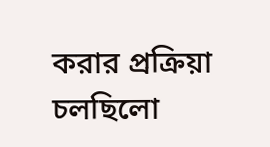করার প্রক্রিয়া চলছিলো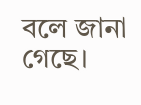বলে জানা গেছে।